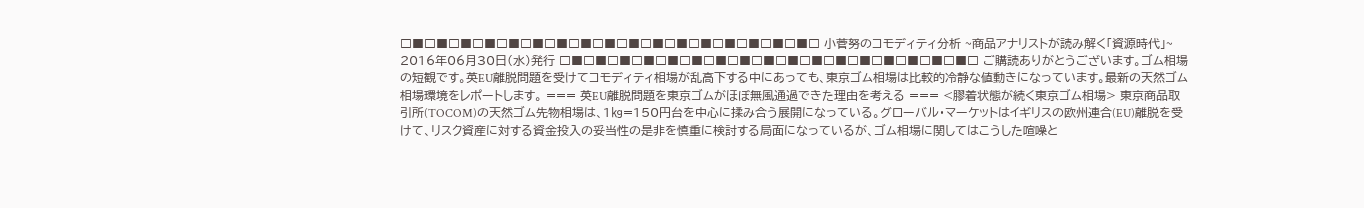□■□■□■□■□■□■□■□■□■□■□■□■□■□■□■□■□■□ 小菅努のコモディティ分析 ~商品アナリストが読み解く「資源時代」~ 2016年06月30日(水)発行 □■□■□■□■□■□■□■□■□■□■□■□■□■□■□■□■□■□ ご購読ありがとうございます。ゴム相場の短観です。英EU離脱問題を受けてコモディティ相場が乱高下する中にあっても、東京ゴム相場は比較的冷静な値動きになっています。最新の天然ゴム相場環境をレポートします。 === 英EU離脱問題を東京ゴムがほぼ無風通過できた理由を考える === <膠着状態が続く東京ゴム相場> 東京商品取引所(TOCOM)の天然ゴム先物相場は、1㎏=150円台を中心に揉み合う展開になっている。グローバル・マーケットはイギリスの欧州連合(EU)離脱を受けて、リスク資産に対する資金投入の妥当性の是非を慎重に検討する局面になっているが、ゴム相場に関してはこうした喧噪と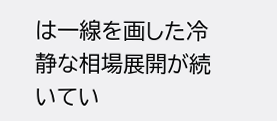は一線を画した冷静な相場展開が続いてい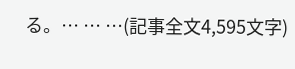る。… … …(記事全文4,595文字)